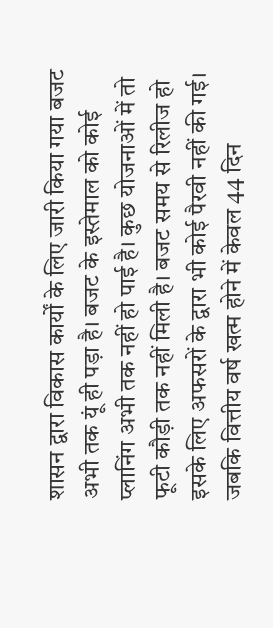शासन द्वारा विकास कार्यों के लिए जारी किया गया बजट अभी तक यूं ही पड़ा है। बजट के इस्तेमाल को कोई प्लानिंग अभी तक नहीं हो पाई है। कुछ योजनाओं में तो फूटी कौड़ी तक नहीं मिली है। बजट समय से रिलीज हो इसके लिए अफसरों के द्वारा भी कोई पैरवी नहीं की गई। जबकि वित्तीय वर्ष खत्म होने में केवल 44 दिन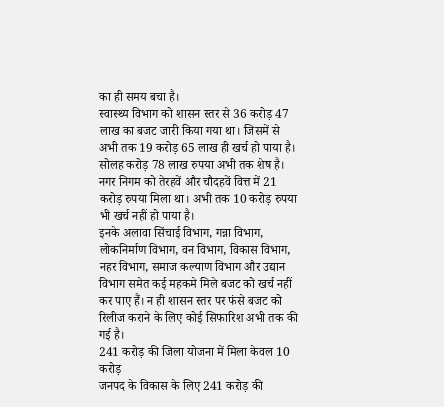का ही समय बचा है।
स्वास्थ्य विभाग को शासन स्तर से 36 करोड़ 47 लाख का बजट जारी किया गया था। जिसमें से अभी तक 19 करोड़ 65 लाख ही खर्च हो पाया है। सोलह करोड़ 78 लाख रुपया अभी तक शेष है। नगर निगम को तेरहवें और चौदहवें वित्त में 21 करोड़ रुपया मिला था। अभी तक 10 करोड़ रुपया भी खर्च नहीं हो पाया है।
इनके अलावा सिंचाई विभाग, गन्ना विभाग, लोकनिर्माण विभाग, वन विभाग, विकास विभाग, नहर विभाग, समाज कल्याण विभाग और उद्यान विभाग समेत कई महकमे मिले बजट को खर्च नहीं कर पाए हैं। न ही शासन स्तर पर फंसे बजट को रिलीज कराने के लिए कोई सिफारिश अभी तक की गई है।
241 करोड़ की जिला योजना में मिला केवल 10 करोड़
जनपद के विकास के लिए 241 करोड़ की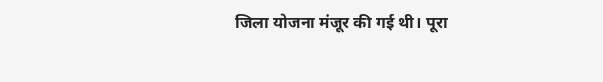जिला योजना मंजूर की गई थी। पूरा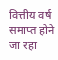वित्तीय वर्ष समाप्त होने जा रहा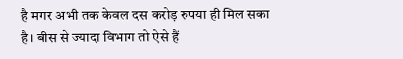है मगर अभी तक केवल दस करोड़ रुपया ही मिल सका है। बीस से ज्यादा विभाग तो ऐसे हैं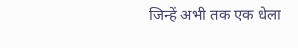जिन्हें अभी तक एक धेला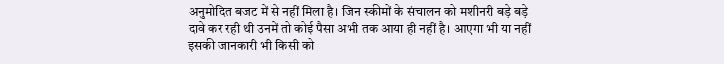अनुमोदित बजट में से नहीं मिला है। जिन स्कीमों के संचालन को मशीनरी बड़े बड़े दावे कर रही थी उनमें तो कोई पैसा अभी तक आया ही नहीं है। आएगा भी या नहीं इसकी जानकारी भी किसी को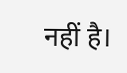नहीं है।